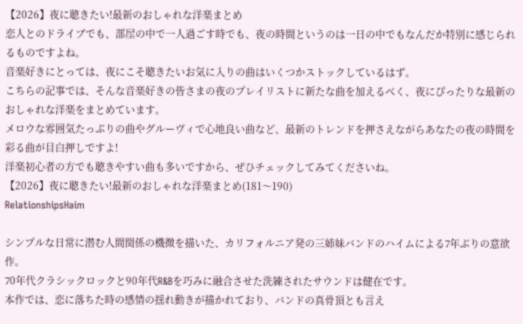【2026】夜に聴きたい!最新のおしゃれな洋楽まとめ
恋人とのドライブでも、部屋の中で一人過ごす時でも、夜の時間というのは一日の中でもなんだか特別に感じられるものですよね。
音楽好きにとっては、夜にこそ聴きたいお気に入りの曲はいくつかストックしているはず。
こちらの記事では、そんな音楽好きの皆さまの夜のプレイリストに新たな曲を加えるべく、夜にぴったりな最新のおしゃれな洋楽をまとめています。
メロウな雰囲気たっぷりの曲やグルーヴィで心地良い曲など、最新のトレンドを押さえながらあなたの夜の時間を彩る曲が目白押しですよ!
洋楽初心者の方でも聴きやすい曲も多いですから、ぜひチェックしてみてくださいね。
【2026】夜に聴きたい!最新のおしゃれな洋楽まとめ(181〜190)
RelationshipsHaim

シンプルな日常に潜む人間関係の機微を描いた、カリフォルニア発の三姉妹バンドのハイムによる7年ぶりの意欲作。
70年代クラシックロックと90年代R&Bを巧みに融合させた洗練されたサウンドは健在です。
本作では、恋に落ちた時の感情の揺れ動きが描かれており、バンドの真骨頂とも言え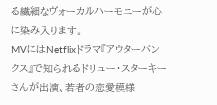る繊細なヴォーカルハーモニーが心に染み入ります。
MVにはNetflixドラマ『アウターバンクス』で知られるドリュー・スターキーさんが出演、若者の恋愛模様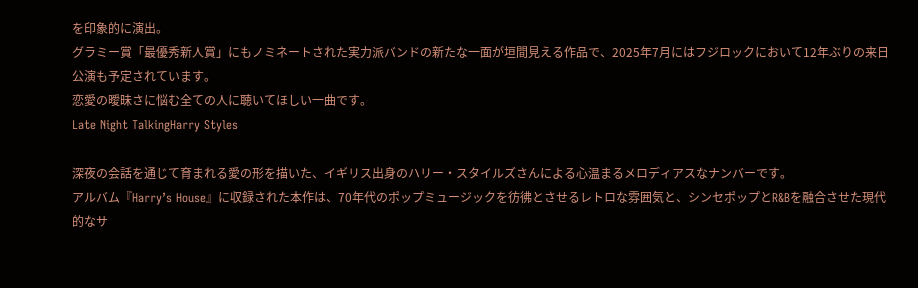を印象的に演出。
グラミー賞「最優秀新人賞」にもノミネートされた実力派バンドの新たな一面が垣間見える作品で、2025年7月にはフジロックにおいて12年ぶりの来日公演も予定されています。
恋愛の曖昧さに悩む全ての人に聴いてほしい一曲です。
Late Night TalkingHarry Styles

深夜の会話を通じて育まれる愛の形を描いた、イギリス出身のハリー・スタイルズさんによる心温まるメロディアスなナンバーです。
アルバム『Harry’s House』に収録された本作は、70年代のポップミュージックを彷彿とさせるレトロな雰囲気と、シンセポップとR&Bを融合させた現代的なサ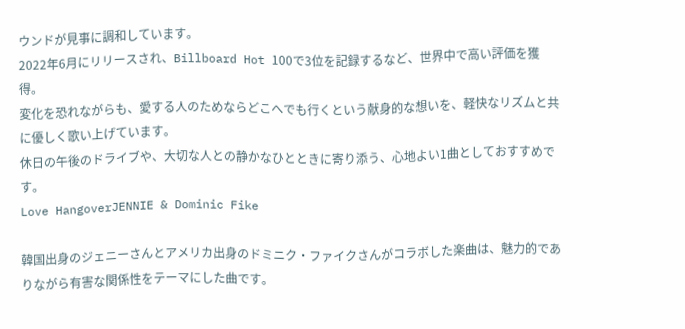ウンドが見事に調和しています。
2022年6月にリリースされ、Billboard Hot 100で3位を記録するなど、世界中で高い評価を獲得。
変化を恐れながらも、愛する人のためならどこへでも行くという献身的な想いを、軽快なリズムと共に優しく歌い上げています。
休日の午後のドライブや、大切な人との静かなひとときに寄り添う、心地よい1曲としておすすめです。
Love HangoverJENNIE & Dominic Fike

韓国出身のジェニーさんとアメリカ出身のドミニク・ファイクさんがコラボした楽曲は、魅力的でありながら有害な関係性をテーマにした曲です。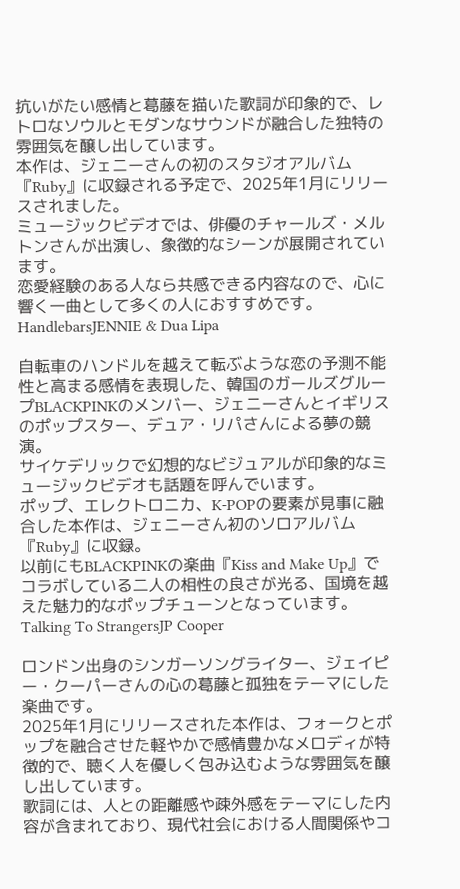抗いがたい感情と葛藤を描いた歌詞が印象的で、レトロなソウルとモダンなサウンドが融合した独特の雰囲気を醸し出しています。
本作は、ジェニーさんの初のスタジオアルバム『Ruby』に収録される予定で、2025年1月にリリースされました。
ミュージックビデオでは、俳優のチャールズ・メルトンさんが出演し、象徴的なシーンが展開されています。
恋愛経験のある人なら共感できる内容なので、心に響く一曲として多くの人におすすめです。
HandlebarsJENNIE & Dua Lipa

自転車のハンドルを越えて転ぶような恋の予測不能性と高まる感情を表現した、韓国のガールズグループBLACKPINKのメンバー、ジェニーさんとイギリスのポップスター、デュア・リパさんによる夢の競演。
サイケデリックで幻想的なビジュアルが印象的なミュージックビデオも話題を呼んでいます。
ポップ、エレクトロニカ、K-POPの要素が見事に融合した本作は、ジェニーさん初のソロアルバム『Ruby』に収録。
以前にもBLACKPINKの楽曲『Kiss and Make Up』でコラボしている二人の相性の良さが光る、国境を越えた魅力的なポップチューンとなっています。
Talking To StrangersJP Cooper

ロンドン出身のシンガーソングライター、ジェイピー・クーパーさんの心の葛藤と孤独をテーマにした楽曲です。
2025年1月にリリースされた本作は、フォークとポップを融合させた軽やかで感情豊かなメロディが特徴的で、聴く人を優しく包み込むような雰囲気を醸し出しています。
歌詞には、人との距離感や疎外感をテーマにした内容が含まれており、現代社会における人間関係やコ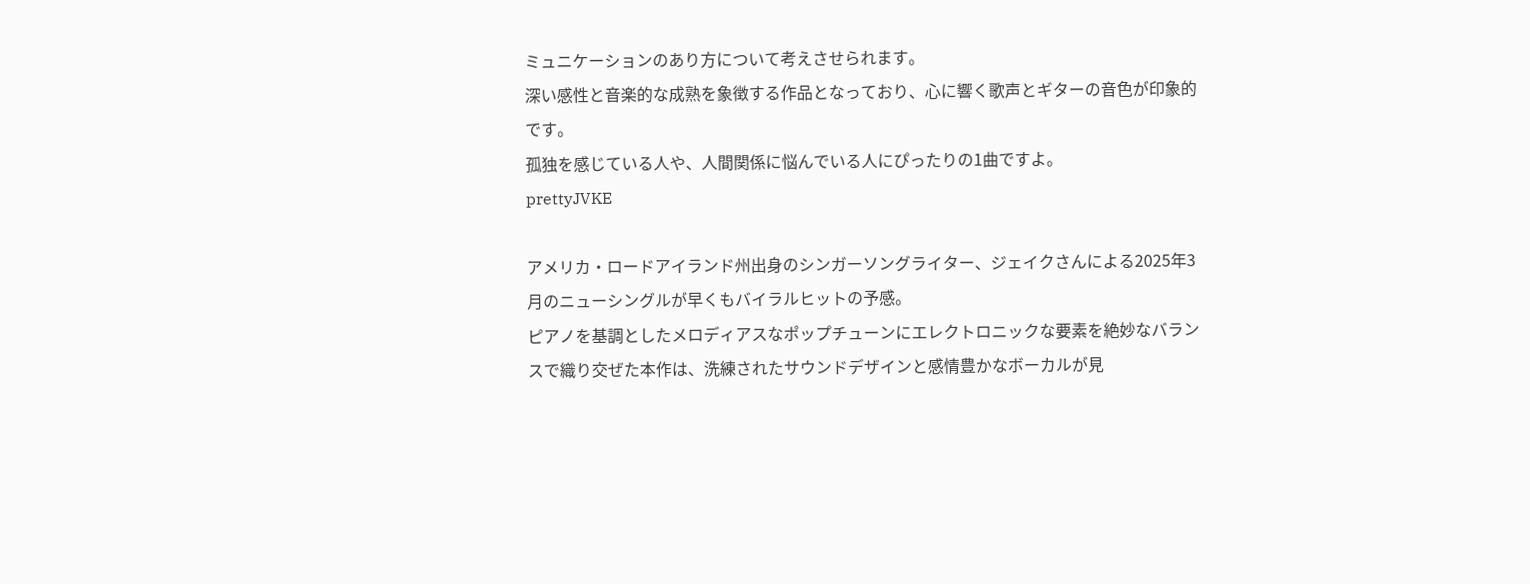ミュニケーションのあり方について考えさせられます。
深い感性と音楽的な成熟を象徴する作品となっており、心に響く歌声とギターの音色が印象的です。
孤独を感じている人や、人間関係に悩んでいる人にぴったりの1曲ですよ。
prettyJVKE

アメリカ・ロードアイランド州出身のシンガーソングライター、ジェイクさんによる2025年3月のニューシングルが早くもバイラルヒットの予感。
ピアノを基調としたメロディアスなポップチューンにエレクトロニックな要素を絶妙なバランスで織り交ぜた本作は、洗練されたサウンドデザインと感情豊かなボーカルが見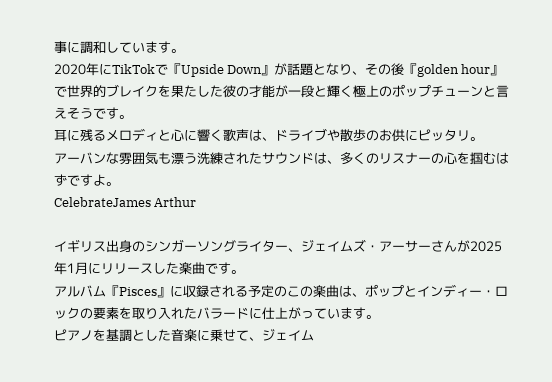事に調和しています。
2020年にTikTokで『Upside Down』が話題となり、その後『golden hour』で世界的ブレイクを果たした彼の才能が一段と輝く極上のポップチューンと言えそうです。
耳に残るメロディと心に響く歌声は、ドライブや散歩のお供にピッタリ。
アーバンな雰囲気も漂う洗練されたサウンドは、多くのリスナーの心を掴むはずですよ。
CelebrateJames Arthur

イギリス出身のシンガーソングライター、ジェイムズ・アーサーさんが2025年1月にリリースした楽曲です。
アルバム『Pisces』に収録される予定のこの楽曲は、ポップとインディー・ロックの要素を取り入れたバラードに仕上がっています。
ピアノを基調とした音楽に乗せて、ジェイム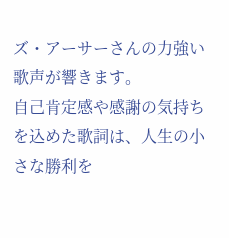ズ・アーサーさんの力強い歌声が響きます。
自己肯定感や感謝の気持ちを込めた歌詞は、人生の小さな勝利を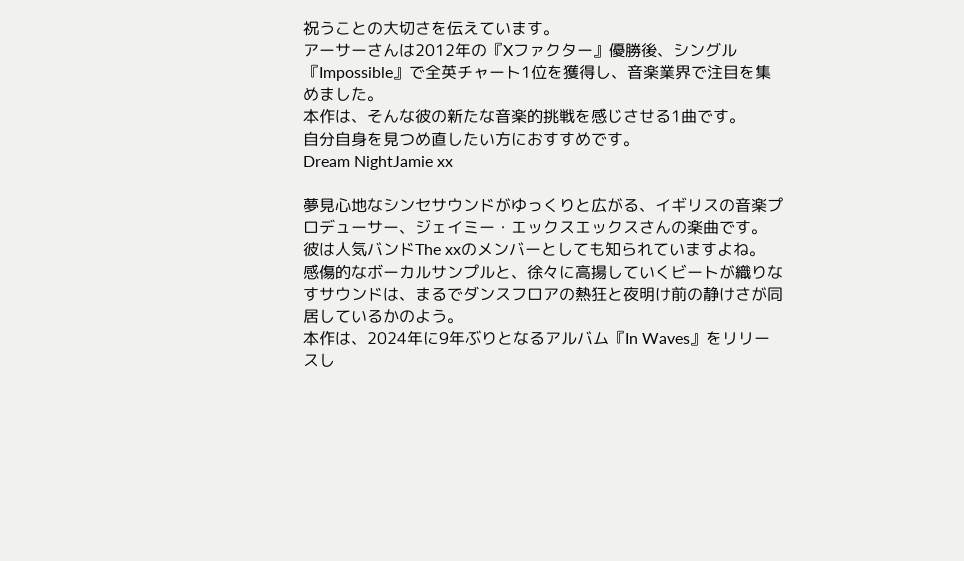祝うことの大切さを伝えています。
アーサーさんは2012年の『Xファクター』優勝後、シングル『Impossible』で全英チャート1位を獲得し、音楽業界で注目を集めました。
本作は、そんな彼の新たな音楽的挑戦を感じさせる1曲です。
自分自身を見つめ直したい方におすすめです。
Dream NightJamie xx

夢見心地なシンセサウンドがゆっくりと広がる、イギリスの音楽プロデューサー、ジェイミー・エックスエックスさんの楽曲です。
彼は人気バンドThe xxのメンバーとしても知られていますよね。
感傷的なボーカルサンプルと、徐々に高揚していくビートが織りなすサウンドは、まるでダンスフロアの熱狂と夜明け前の静けさが同居しているかのよう。
本作は、2024年に9年ぶりとなるアルバム『In Waves』をリリースし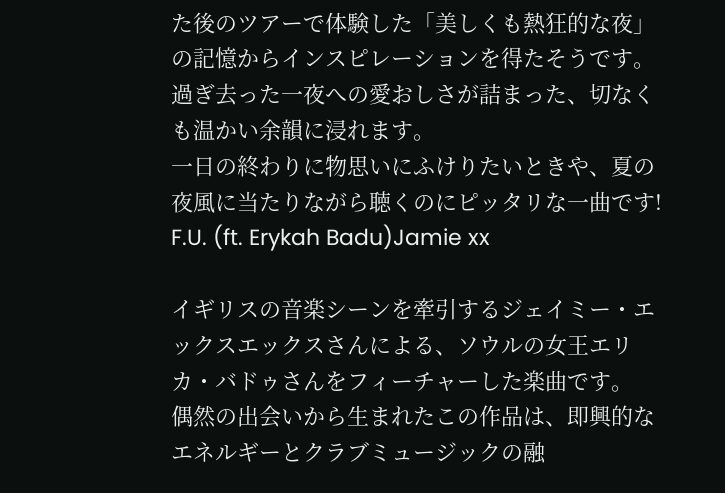た後のツアーで体験した「美しくも熱狂的な夜」の記憶からインスピレーションを得たそうです。
過ぎ去った一夜への愛おしさが詰まった、切なくも温かい余韻に浸れます。
一日の終わりに物思いにふけりたいときや、夏の夜風に当たりながら聴くのにピッタリな一曲です!
F.U. (ft. Erykah Badu)Jamie xx

イギリスの音楽シーンを牽引するジェイミー・エックスエックスさんによる、ソウルの女王エリカ・バドゥさんをフィーチャーした楽曲です。
偶然の出会いから生まれたこの作品は、即興的なエネルギーとクラブミュージックの融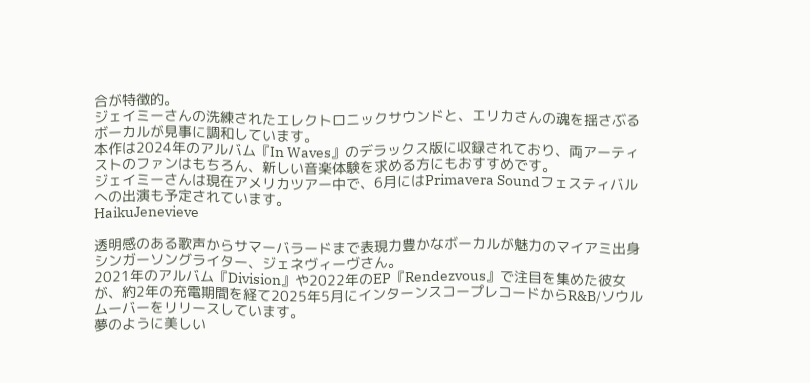合が特徴的。
ジェイミーさんの洗練されたエレクトロニックサウンドと、エリカさんの魂を揺さぶるボーカルが見事に調和しています。
本作は2024年のアルバム『In Waves』のデラックス版に収録されており、両アーティストのファンはもちろん、新しい音楽体験を求める方にもおすすめです。
ジェイミーさんは現在アメリカツアー中で、6月にはPrimavera Soundフェスティバルへの出演も予定されています。
HaikuJenevieve

透明感のある歌声からサマーバラードまで表現力豊かなボーカルが魅力のマイアミ出身シンガーソングライター、ジェネヴィーヴさん。
2021年のアルバム『Division』や2022年のEP『Rendezvous』で注目を集めた彼女が、約2年の充電期間を経て2025年5月にインターンスコープレコードからR&B/ソウルムーバーをリリースしています。
夢のように美しい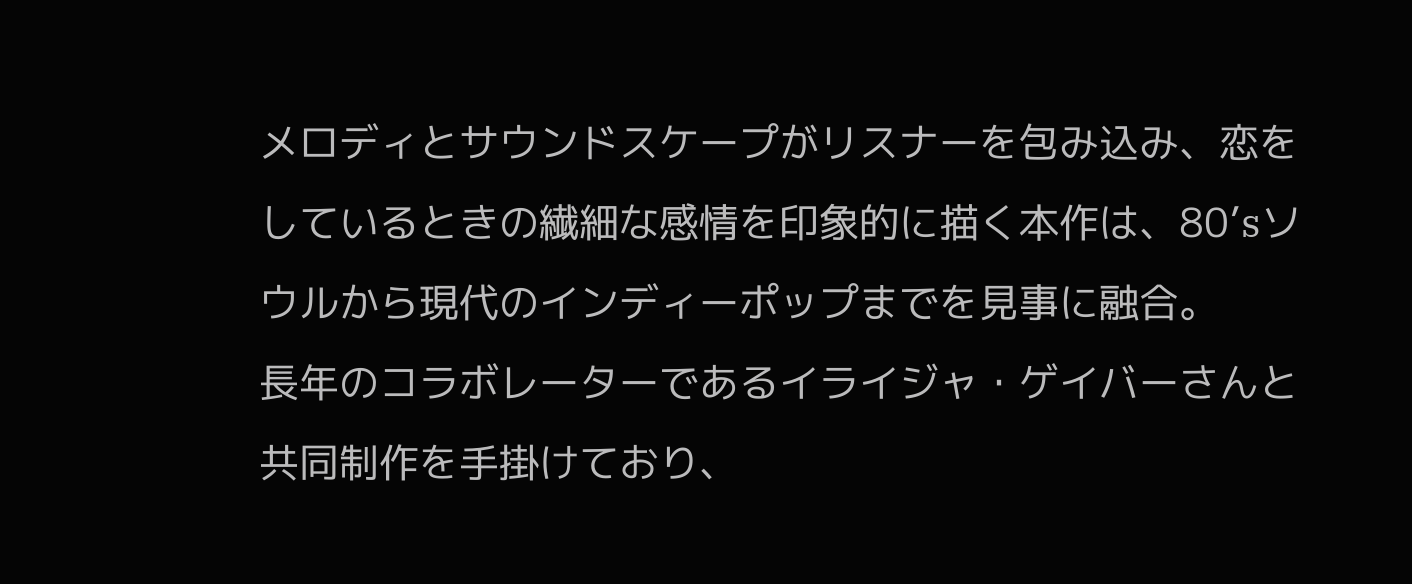メロディとサウンドスケープがリスナーを包み込み、恋をしているときの繊細な感情を印象的に描く本作は、80’sソウルから現代のインディーポップまでを見事に融合。
長年のコラボレーターであるイライジャ・ゲイバーさんと共同制作を手掛けており、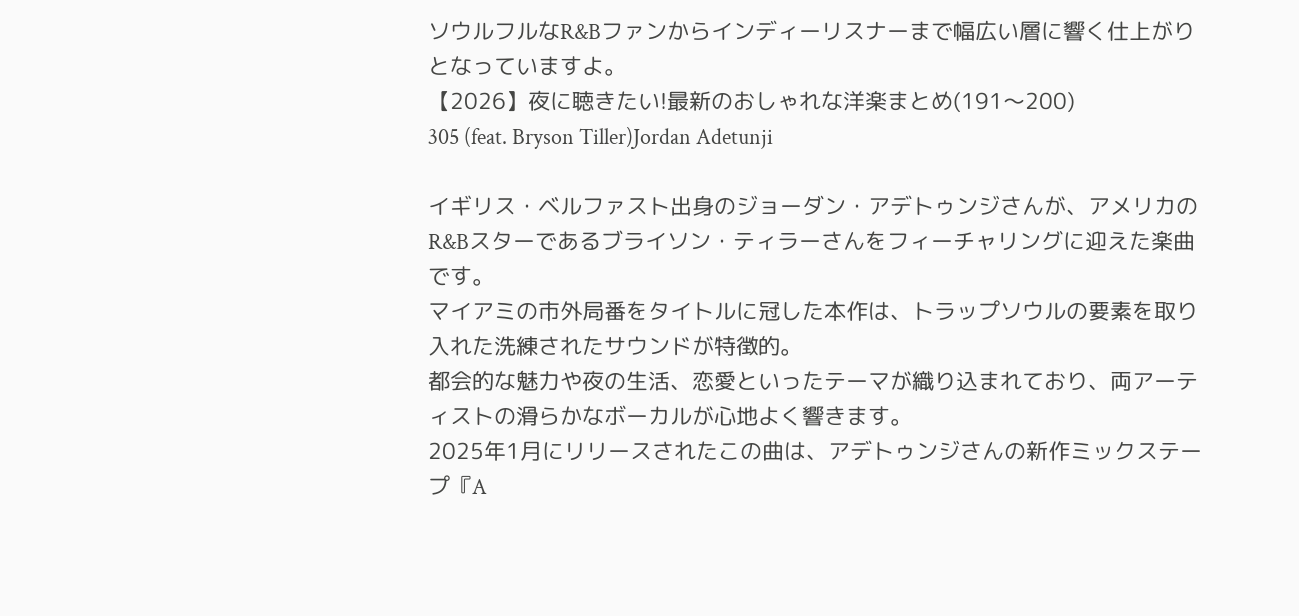ソウルフルなR&Bファンからインディーリスナーまで幅広い層に響く仕上がりとなっていますよ。
【2026】夜に聴きたい!最新のおしゃれな洋楽まとめ(191〜200)
305 (feat. Bryson Tiller)Jordan Adetunji

イギリス・ベルファスト出身のジョーダン・アデトゥンジさんが、アメリカのR&Bスターであるブライソン・ティラーさんをフィーチャリングに迎えた楽曲です。
マイアミの市外局番をタイトルに冠した本作は、トラップソウルの要素を取り入れた洗練されたサウンドが特徴的。
都会的な魅力や夜の生活、恋愛といったテーマが織り込まれており、両アーティストの滑らかなボーカルが心地よく響きます。
2025年1月にリリースされたこの曲は、アデトゥンジさんの新作ミックステープ『A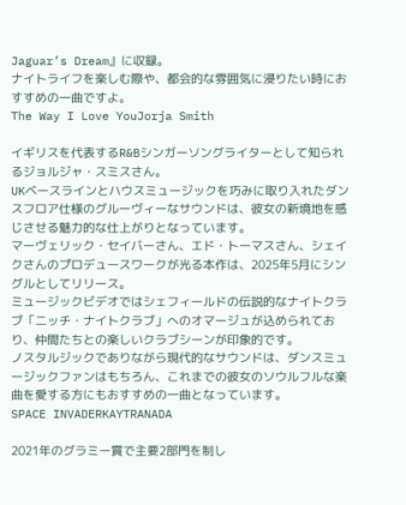Jaguar’s Dream』に収録。
ナイトライフを楽しむ際や、都会的な雰囲気に浸りたい時におすすめの一曲ですよ。
The Way I Love YouJorja Smith

イギリスを代表するR&Bシンガーソングライターとして知られるジョルジャ・スミスさん。
UKベースラインとハウスミュージックを巧みに取り入れたダンスフロア仕様のグルーヴィーなサウンドは、彼女の新境地を感じさせる魅力的な仕上がりとなっています。
マーヴェリック・セイバーさん、エド・トーマスさん、シェイクさんのプロデュースワークが光る本作は、2025年5月にシングルとしてリリース。
ミュージックビデオではシェフィールドの伝説的なナイトクラブ「ニッチ・ナイトクラブ」へのオマージュが込められており、仲間たちとの楽しいクラブシーンが印象的です。
ノスタルジックでありながら現代的なサウンドは、ダンスミュージックファンはもちろん、これまでの彼女のソウルフルな楽曲を愛する方にもおすすめの一曲となっています。
SPACE INVADERKAYTRANADA

2021年のグラミー賞で主要2部門を制し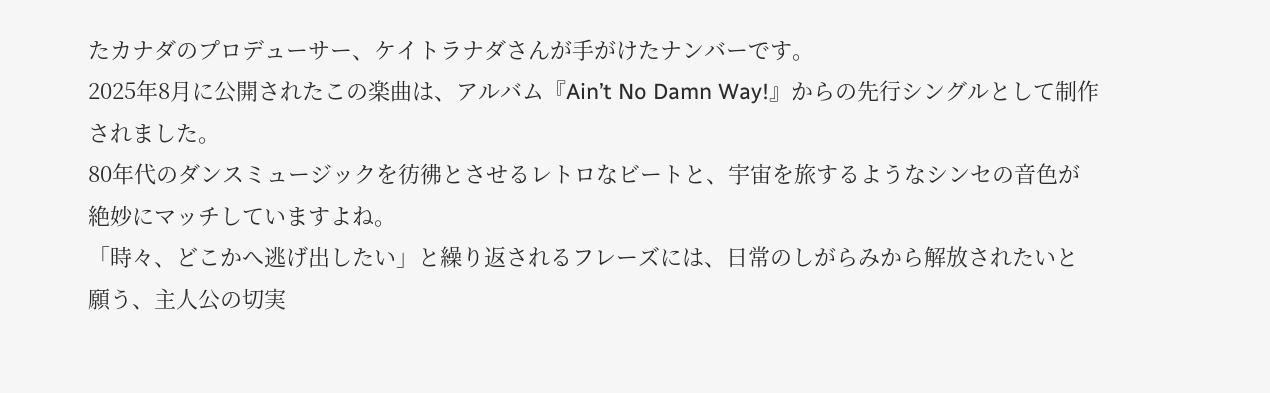たカナダのプロデューサー、ケイトラナダさんが手がけたナンバーです。
2025年8月に公開されたこの楽曲は、アルバム『Ain’t No Damn Way!』からの先行シングルとして制作されました。
80年代のダンスミュージックを彷彿とさせるレトロなビートと、宇宙を旅するようなシンセの音色が絶妙にマッチしていますよね。
「時々、どこかへ逃げ出したい」と繰り返されるフレーズには、日常のしがらみから解放されたいと願う、主人公の切実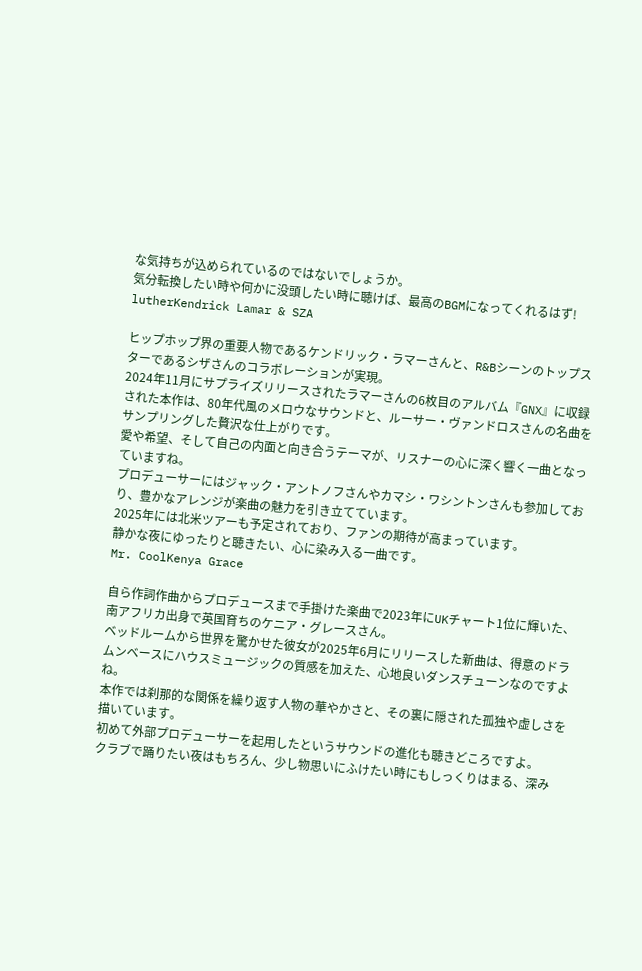な気持ちが込められているのではないでしょうか。
気分転換したい時や何かに没頭したい時に聴けば、最高のBGMになってくれるはず!
lutherKendrick Lamar & SZA

ヒップホップ界の重要人物であるケンドリック・ラマーさんと、R&Bシーンのトップスターであるシザさんのコラボレーションが実現。
2024年11月にサプライズリリースされたラマーさんの6枚目のアルバム『GNX』に収録された本作は、80年代風のメロウなサウンドと、ルーサー・ヴァンドロスさんの名曲をサンプリングした贅沢な仕上がりです。
愛や希望、そして自己の内面と向き合うテーマが、リスナーの心に深く響く一曲となっていますね。
プロデューサーにはジャック・アントノフさんやカマシ・ワシントンさんも参加しており、豊かなアレンジが楽曲の魅力を引き立てています。
2025年には北米ツアーも予定されており、ファンの期待が高まっています。
静かな夜にゆったりと聴きたい、心に染み入る一曲です。
Mr. CoolKenya Grace

自ら作詞作曲からプロデュースまで手掛けた楽曲で2023年にUKチャート1位に輝いた、南アフリカ出身で英国育ちのケニア・グレースさん。
ベッドルームから世界を驚かせた彼女が2025年6月にリリースした新曲は、得意のドラムンベースにハウスミュージックの質感を加えた、心地良いダンスチューンなのですよね。
本作では刹那的な関係を繰り返す人物の華やかさと、その裏に隠された孤独や虚しさを描いています。
初めて外部プロデューサーを起用したというサウンドの進化も聴きどころですよ。
クラブで踊りたい夜はもちろん、少し物思いにふけたい時にもしっくりはまる、深み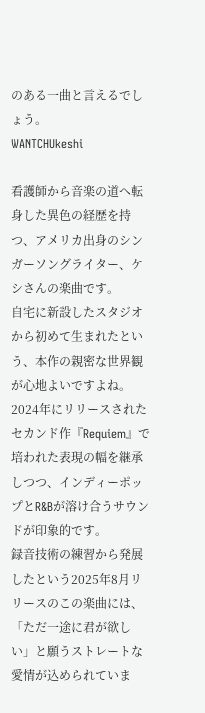のある一曲と言えるでしょう。
WANTCHUkeshi

看護師から音楽の道へ転身した異色の経歴を持つ、アメリカ出身のシンガーソングライター、ケシさんの楽曲です。
自宅に新設したスタジオから初めて生まれたという、本作の親密な世界観が心地よいですよね。
2024年にリリースされたセカンド作『Requiem』で培われた表現の幅を継承しつつ、インディーポップとR&Bが溶け合うサウンドが印象的です。
録音技術の練習から発展したという2025年8月リリースのこの楽曲には、「ただ一途に君が欲しい」と願うストレートな愛情が込められていま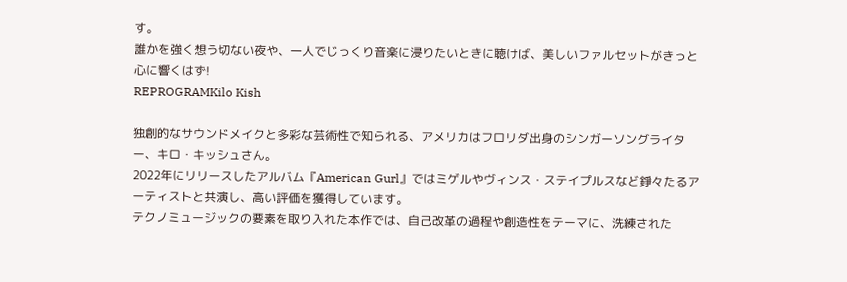す。
誰かを強く想う切ない夜や、一人でじっくり音楽に浸りたいときに聴けば、美しいファルセットがきっと心に響くはず!
REPROGRAMKilo Kish

独創的なサウンドメイクと多彩な芸術性で知られる、アメリカはフロリダ出身のシンガーソングライター、キロ・キッシュさん。
2022年にリリースしたアルバム『American Gurl』ではミゲルやヴィンス・ステイプルスなど錚々たるアーティストと共演し、高い評価を獲得しています。
テクノミュージックの要素を取り入れた本作では、自己改革の過程や創造性をテーマに、洗練された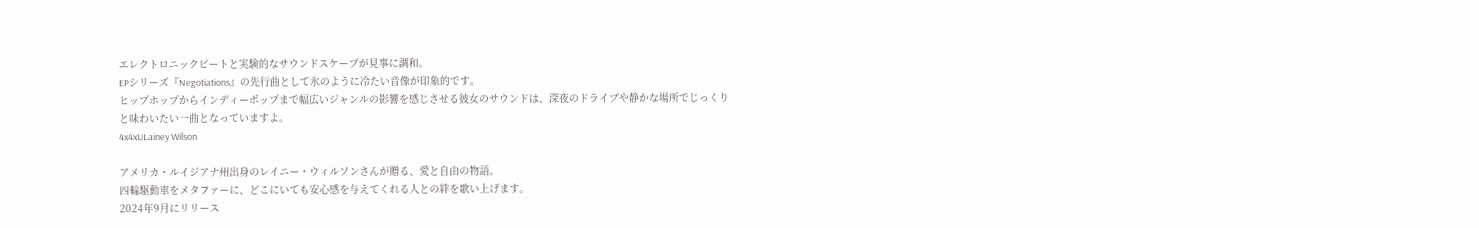エレクトロニックビートと実験的なサウンドスケープが見事に調和。
EPシリーズ『Negotiations』の先行曲として氷のように冷たい音像が印象的です。
ヒップホップからインディーポップまで幅広いジャンルの影響を感じさせる彼女のサウンドは、深夜のドライブや静かな場所でじっくりと味わいたい一曲となっていますよ。
4x4xULainey Wilson

アメリカ・ルイジアナ州出身のレイニー・ウィルソンさんが贈る、愛と自由の物語。
四輪駆動車をメタファーに、どこにいても安心感を与えてくれる人との絆を歌い上げます。
2024年9月にリリース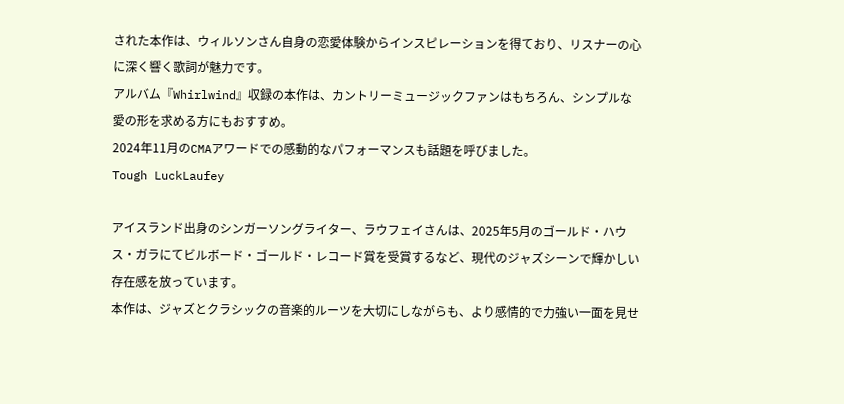された本作は、ウィルソンさん自身の恋愛体験からインスピレーションを得ており、リスナーの心に深く響く歌詞が魅力です。
アルバム『Whirlwind』収録の本作は、カントリーミュージックファンはもちろん、シンプルな愛の形を求める方にもおすすめ。
2024年11月のCMAアワードでの感動的なパフォーマンスも話題を呼びました。
Tough LuckLaufey

アイスランド出身のシンガーソングライター、ラウフェイさんは、2025年5月のゴールド・ハウス・ガラにてビルボード・ゴールド・レコード賞を受賞するなど、現代のジャズシーンで輝かしい存在感を放っています。
本作は、ジャズとクラシックの音楽的ルーツを大切にしながらも、より感情的で力強い一面を見せ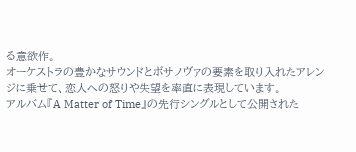る意欲作。
オーケストラの豊かなサウンドとボサノヴァの要素を取り入れたアレンジに乗せて、恋人への怒りや失望を率直に表現しています。
アルバム『A Matter of Time』の先行シングルとして公開された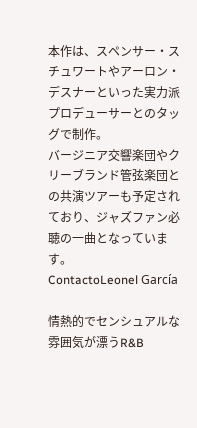本作は、スペンサー・スチュワートやアーロン・デスナーといった実力派プロデューサーとのタッグで制作。
バージニア交響楽団やクリーブランド管弦楽団との共演ツアーも予定されており、ジャズファン必聴の一曲となっています。
ContactoLeonel García

情熱的でセンシュアルな雰囲気が漂うR&B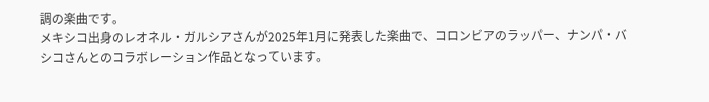調の楽曲です。
メキシコ出身のレオネル・ガルシアさんが2025年1月に発表した楽曲で、コロンビアのラッパー、ナンパ・バシコさんとのコラボレーション作品となっています。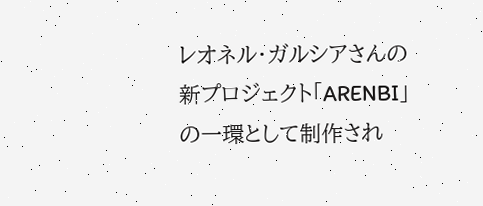レオネル・ガルシアさんの新プロジェクト「ARENBI」の一環として制作され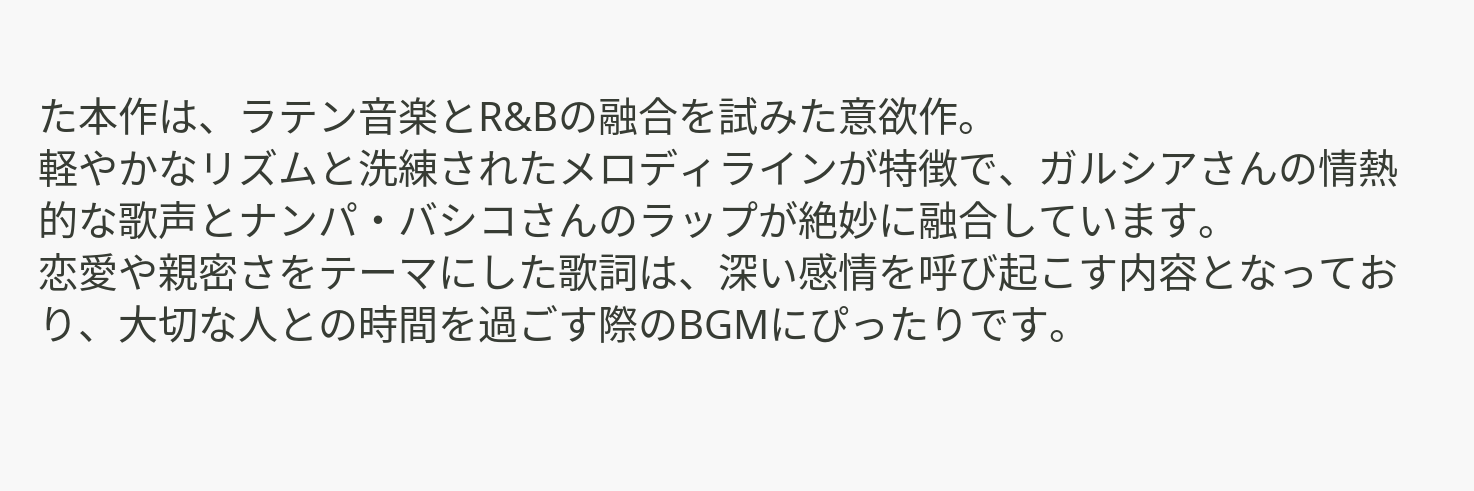た本作は、ラテン音楽とR&Bの融合を試みた意欲作。
軽やかなリズムと洗練されたメロディラインが特徴で、ガルシアさんの情熱的な歌声とナンパ・バシコさんのラップが絶妙に融合しています。
恋愛や親密さをテーマにした歌詞は、深い感情を呼び起こす内容となっており、大切な人との時間を過ごす際のBGMにぴったりです。